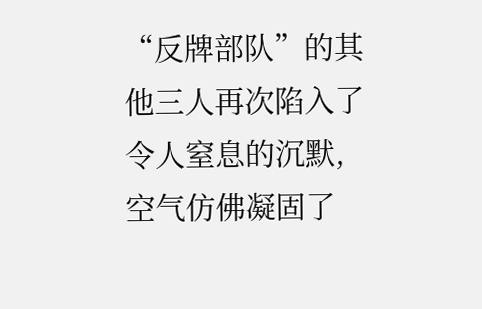“反牌部队”的其他三人再次陷入了令人窒息的沉默,空气仿佛凝固了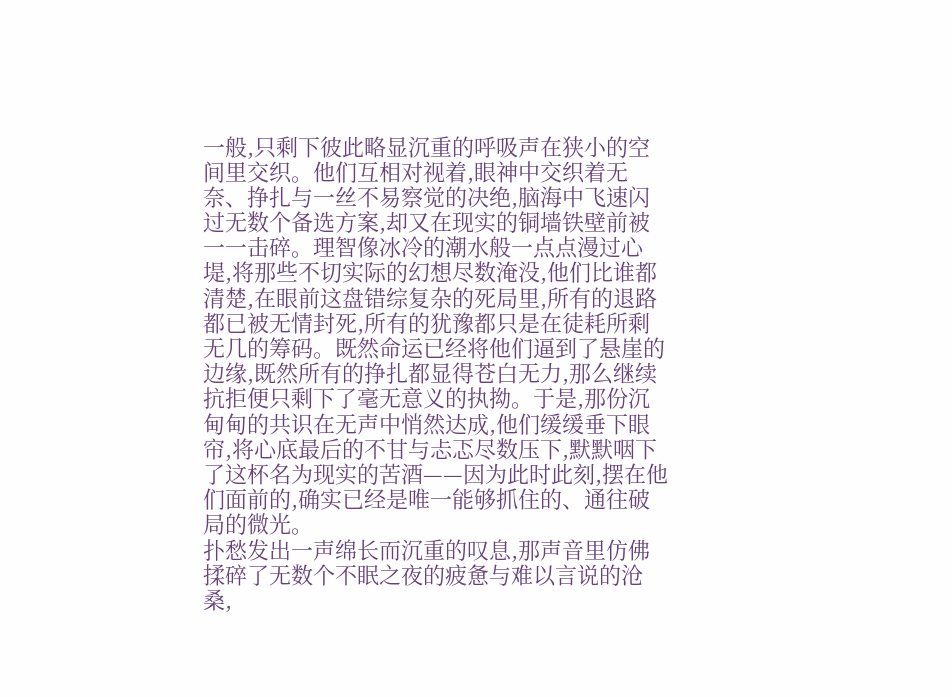一般,只剩下彼此略显沉重的呼吸声在狭小的空间里交织。他们互相对视着,眼神中交织着无奈、挣扎与一丝不易察觉的决绝,脑海中飞速闪过无数个备选方案,却又在现实的铜墙铁壁前被一一击碎。理智像冰冷的潮水般一点点漫过心堤,将那些不切实际的幻想尽数淹没,他们比谁都清楚,在眼前这盘错综复杂的死局里,所有的退路都已被无情封死,所有的犹豫都只是在徒耗所剩无几的筹码。既然命运已经将他们逼到了悬崖的边缘,既然所有的挣扎都显得苍白无力,那么继续抗拒便只剩下了毫无意义的执拗。于是,那份沉甸甸的共识在无声中悄然达成,他们缓缓垂下眼帘,将心底最后的不甘与忐忑尽数压下,默默咽下了这杯名为现实的苦酒——因为此时此刻,摆在他们面前的,确实已经是唯一能够抓住的、通往破局的微光。
扑愁发出一声绵长而沉重的叹息,那声音里仿佛揉碎了无数个不眠之夜的疲惫与难以言说的沧桑,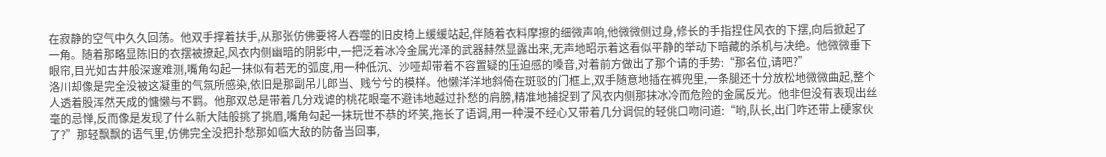在寂静的空气中久久回荡。他双手撑着扶手,从那张仿佛要将人吞噬的旧皮椅上缓缓站起,伴随着衣料摩擦的细微声响,他微微侧过身,修长的手指捏住风衣的下摆,向后掀起了一角。随着那略显陈旧的衣摆被撩起,风衣内侧幽暗的阴影中,一把泛着冰冷金属光泽的武器赫然显露出来,无声地昭示着这看似平静的举动下暗藏的杀机与决绝。他微微垂下眼帘,目光如古井般深邃难测,嘴角勾起一抹似有若无的弧度,用一种低沉、沙哑却带着不容置疑的压迫感的嗓音,对着前方做出了那个请的手势:“那名位,请吧?”
洛川却像是完全没被这凝重的气氛所感染,依旧是那副吊儿郎当、贱兮兮的模样。他懒洋洋地斜倚在斑驳的门框上,双手随意地插在裤兜里,一条腿还十分放松地微微曲起,整个人透着股浑然天成的慵懒与不羁。他那双总是带着几分戏谑的桃花眼毫不避讳地越过扑愁的肩膀,精准地捕捉到了风衣内侧那抹冰冷而危险的金属反光。他非但没有表现出丝毫的忌惮,反而像是发现了什么新大陆般挑了挑眉,嘴角勾起一抹玩世不恭的坏笑,拖长了语调,用一种漫不经心又带着几分调侃的轻佻口吻问道:“哟,队长,出门咋还带上硬家伙了?”那轻飘飘的语气里,仿佛完全没把扑愁那如临大敌的防备当回事,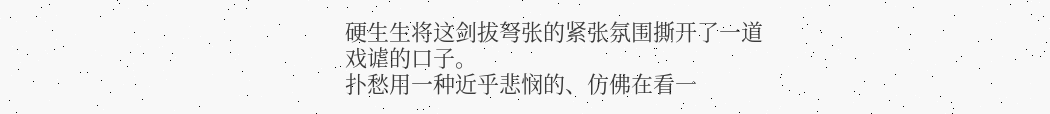硬生生将这剑拔弩张的紧张氛围撕开了一道戏谑的口子。
扑愁用一种近乎悲悯的、仿佛在看一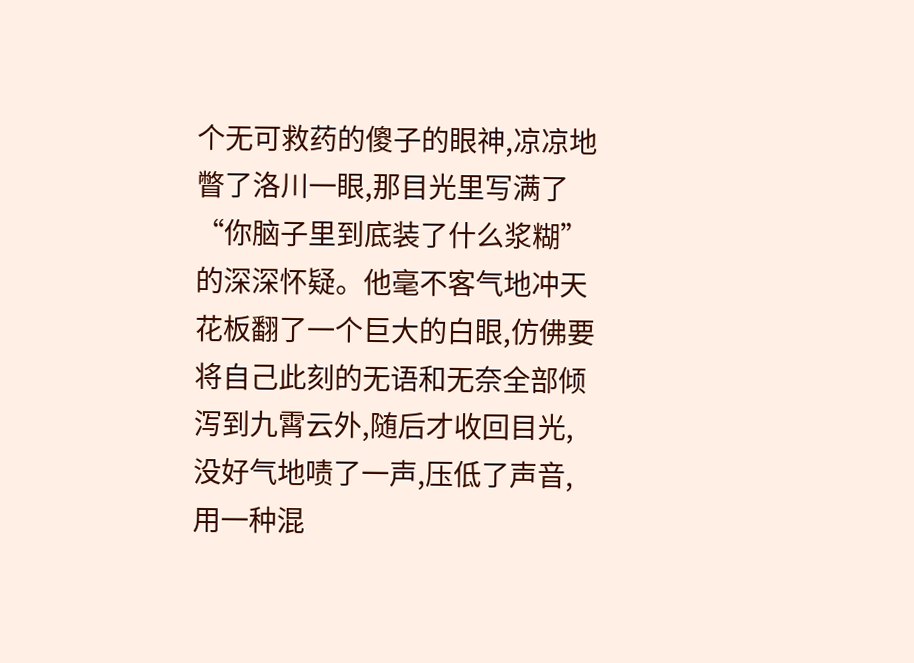个无可救药的傻子的眼神,凉凉地瞥了洛川一眼,那目光里写满了“你脑子里到底装了什么浆糊”的深深怀疑。他毫不客气地冲天花板翻了一个巨大的白眼,仿佛要将自己此刻的无语和无奈全部倾泻到九霄云外,随后才收回目光,没好气地啧了一声,压低了声音,用一种混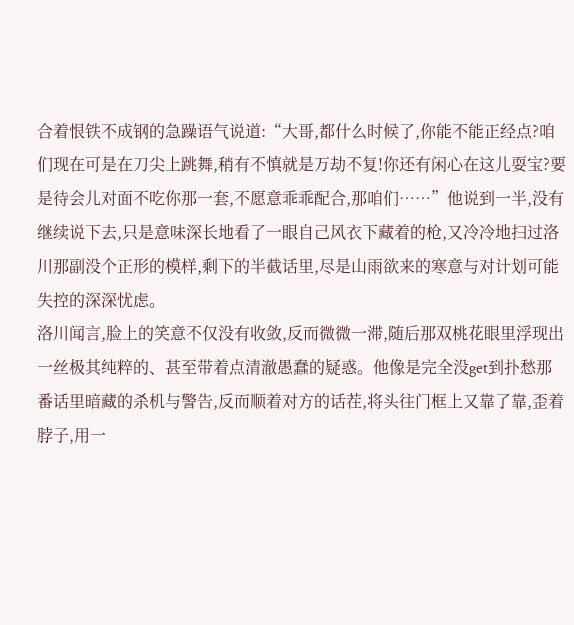合着恨铁不成钢的急躁语气说道:“大哥,都什么时候了,你能不能正经点?咱们现在可是在刀尖上跳舞,稍有不慎就是万劫不复!你还有闲心在这儿耍宝?要是待会儿对面不吃你那一套,不愿意乖乖配合,那咱们……”他说到一半,没有继续说下去,只是意味深长地看了一眼自己风衣下藏着的枪,又冷冷地扫过洛川那副没个正形的模样,剩下的半截话里,尽是山雨欲来的寒意与对计划可能失控的深深忧虑。
洛川闻言,脸上的笑意不仅没有收敛,反而微微一滞,随后那双桃花眼里浮现出一丝极其纯粹的、甚至带着点清澈愚蠢的疑惑。他像是完全没get到扑愁那番话里暗藏的杀机与警告,反而顺着对方的话茬,将头往门框上又靠了靠,歪着脖子,用一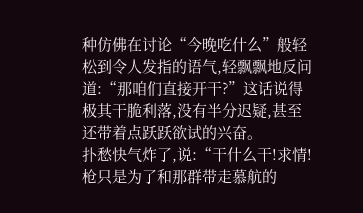种仿佛在讨论“今晚吃什么”般轻松到令人发指的语气,轻飘飘地反问道:“那咱们直接开干?”这话说得极其干脆利落,没有半分迟疑,甚至还带着点跃跃欲试的兴奋。
扑愁快气炸了,说:“干什么干!求情!枪只是为了和那群带走慕航的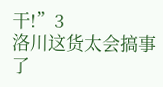干!”3
洛川这货太会搞事了